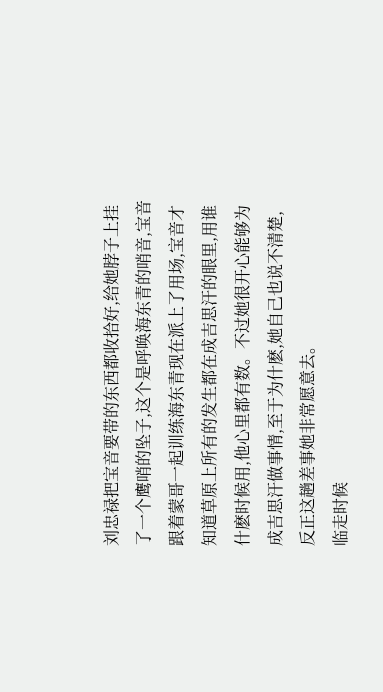刘忠禄把宝音要带的东西都收拾好,给她脖子上挂了一个鹰哨的坠子,这个是呼唤海东青的哨音,宝音跟着蒙哥一起训练海东青现在派上了用场,宝音才知道草原上所有的发生都在成吉思汗的眼里,用谁什麽时候用,他心里都有数。不过她很开心能够为成吉思汗做事情,至于为什麽,她自己也说不清楚,反正这趟差事她非常愿意去。
临走时候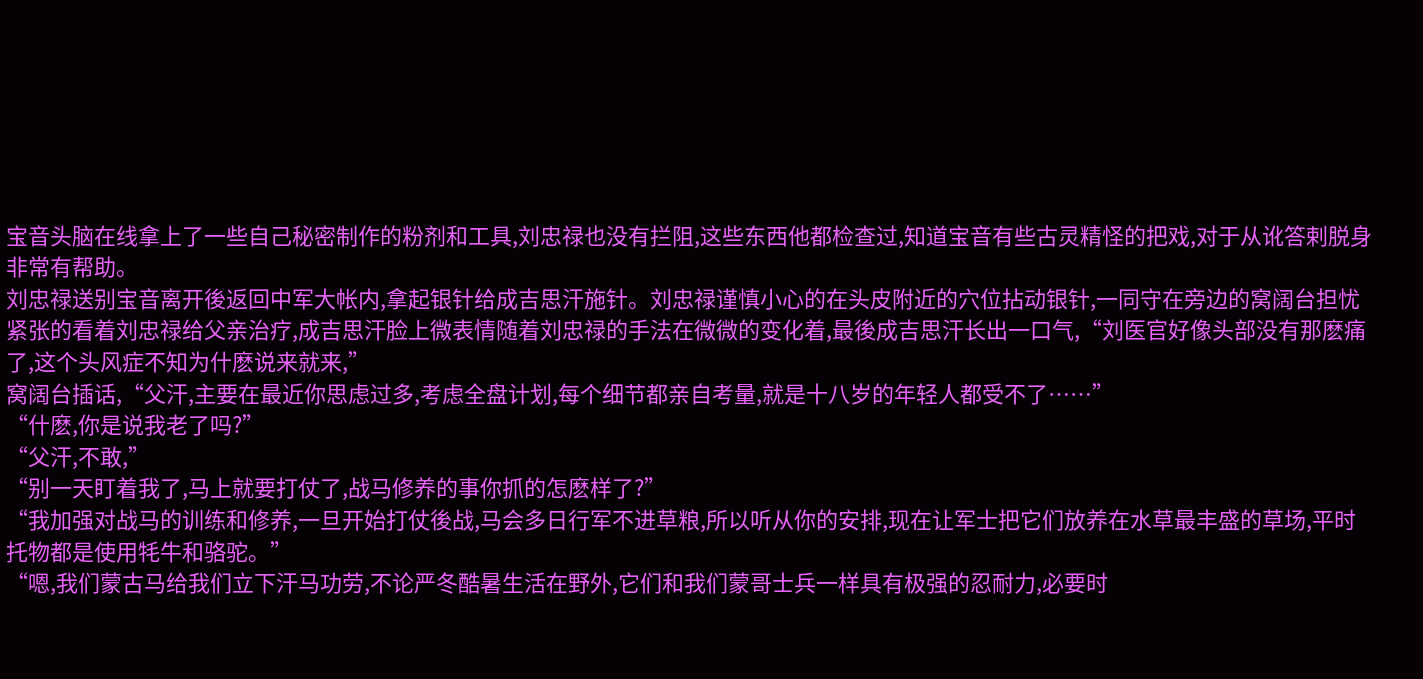宝音头脑在线拿上了一些自己秘密制作的粉剂和工具,刘忠禄也没有拦阻,这些东西他都检查过,知道宝音有些古灵精怪的把戏,对于从讹答剌脱身非常有帮助。
刘忠禄送别宝音离开後返回中军大帐内,拿起银针给成吉思汗施针。刘忠禄谨慎小心的在头皮附近的穴位拈动银针,一同守在旁边的窝阔台担忧紧张的看着刘忠禄给父亲治疗,成吉思汗脸上微表情随着刘忠禄的手法在微微的变化着,最後成吉思汗长出一口气,“刘医官好像头部没有那麽痛了,这个头风症不知为什麽说来就来,”
窝阔台插话,“父汗,主要在最近你思虑过多,考虑全盘计划,每个细节都亲自考量,就是十八岁的年轻人都受不了……”
“什麽,你是说我老了吗?”
“父汗,不敢,”
“别一天盯着我了,马上就要打仗了,战马修养的事你抓的怎麽样了?”
“我加强对战马的训练和修养,一旦开始打仗後战,马会多日行军不进草粮,所以听从你的安排,现在让军士把它们放养在水草最丰盛的草场,平时托物都是使用牦牛和骆驼。”
“嗯,我们蒙古马给我们立下汗马功劳,不论严冬酷暑生活在野外,它们和我们蒙哥士兵一样具有极强的忍耐力,必要时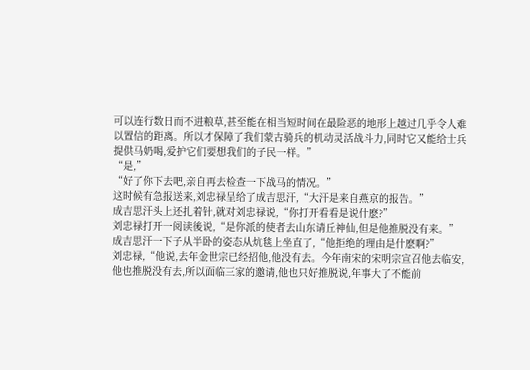可以连行数日而不进粮草,甚至能在相当短时间在最险恶的地形上越过几乎令人难以置信的距离。所以才保障了我们蒙古骑兵的机动灵活战斗力,同时它又能给士兵提供马奶喝,爱护它们要想我们的子民一样。”
“是,”
“好了你下去吧,亲自再去检查一下战马的情况。”
这时候有急报送来,刘忠禄呈给了成吉思汗,“大汗是来自燕京的报告。”
成吉思汗头上还扎着针,就对刘忠禄说,“你打开看看是说什麽?”
刘忠禄打开一阅读後说,“是你派的使者去山东请丘神仙,但是他推脱没有来。”
成吉思汗一下子从半卧的姿态从炕毯上坐直了,“他拒绝的理由是什麽啊?”
刘忠禄,“他说,去年金世宗已经招他,他没有去。今年南宋的宋明宗宣召他去临安,他也推脱没有去,所以面临三家的邀请,他也只好推脱说,年事大了不能前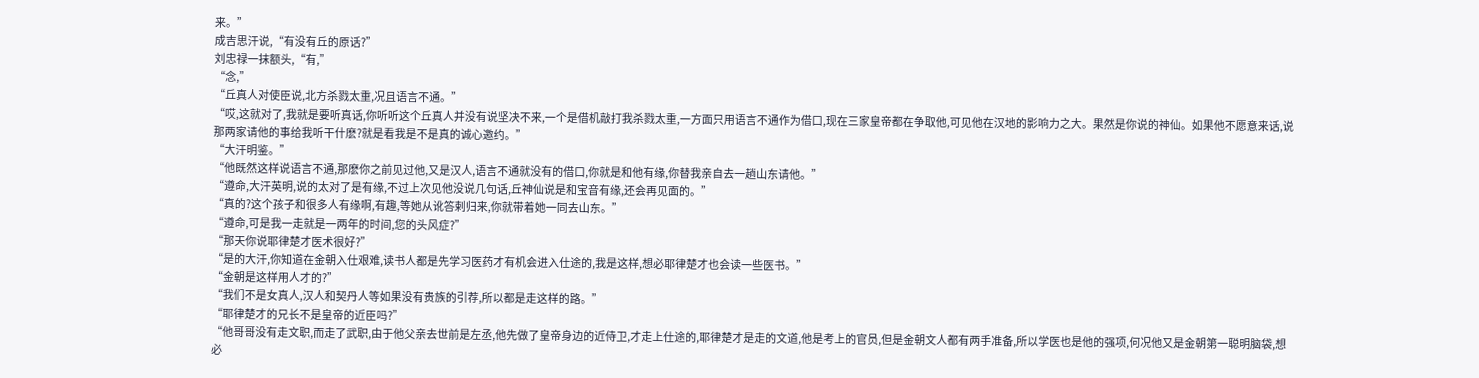来。”
成吉思汗说,“有没有丘的原话?”
刘忠禄一抹额头,“有,”
“念,”
“丘真人对使臣说,北方杀戮太重,况且语言不通。”
“哎,这就对了,我就是要听真话,你听听这个丘真人并没有说坚决不来,一个是借机敲打我杀戮太重,一方面只用语言不通作为借口,现在三家皇帝都在争取他,可见他在汉地的影响力之大。果然是你说的神仙。如果他不愿意来话,说那两家请他的事给我听干什麽?就是看我是不是真的诚心邀约。”
“大汗明鉴。”
“他既然这样说语言不通,那麽你之前见过他,又是汉人,语言不通就没有的借口,你就是和他有缘,你替我亲自去一趟山东请他。”
“遵命,大汗英明,说的太对了是有缘,不过上次见他没说几句话,丘神仙说是和宝音有缘,还会再见面的。”
“真的?这个孩子和很多人有缘啊,有趣,等她从讹答剌归来,你就带着她一同去山东。”
“遵命,可是我一走就是一两年的时间,您的头风症?”
“那天你说耶律楚才医术很好?”
“是的大汗,你知道在金朝入仕艰难,读书人都是先学习医药才有机会进入仕途的,我是这样,想必耶律楚才也会读一些医书。”
“金朝是这样用人才的?”
“我们不是女真人,汉人和契丹人等如果没有贵族的引荐,所以都是走这样的路。”
“耶律楚才的兄长不是皇帝的近臣吗?”
“他哥哥没有走文职,而走了武职,由于他父亲去世前是左丞,他先做了皇帝身边的近侍卫,才走上仕途的,耶律楚才是走的文道,他是考上的官员,但是金朝文人都有两手准备,所以学医也是他的强项,何况他又是金朝第一聪明脑袋,想必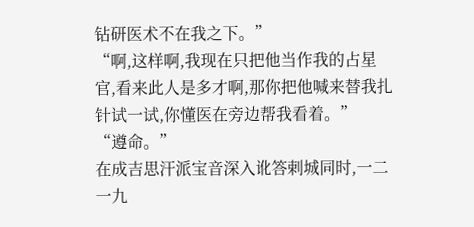钻研医术不在我之下。”
“啊,这样啊,我现在只把他当作我的占星官,看来此人是多才啊,那你把他喊来替我扎针试一试,你懂医在旁边帮我看着。”
“遵命。”
在成吉思汗派宝音深入讹答剌城同时,一二一九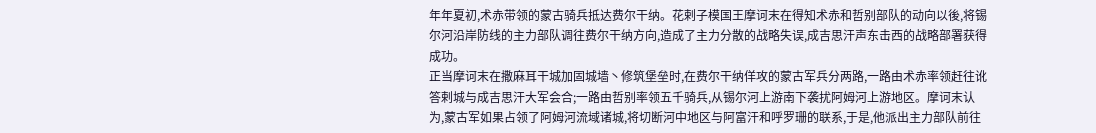年年夏初,术赤带领的蒙古骑兵抵达费尔干纳。花剌子模国王摩诃末在得知术赤和哲别部队的动向以後,将锡尔河沿岸防线的主力部队调往费尔干纳方向,造成了主力分散的战略失误,成吉思汗声东击西的战略部署获得成功。
正当摩诃末在撒麻耳干城加固城墙丶修筑堡垒时,在费尔干纳佯攻的蒙古军兵分两路,一路由术赤率领赶往讹答剌城与成吉思汗大军会合;一路由哲别率领五千骑兵,从锡尔河上游南下袭扰阿姆河上游地区。摩诃末认为,蒙古军如果占领了阿姆河流域诸城,将切断河中地区与阿富汗和呼罗珊的联系,于是,他派出主力部队前往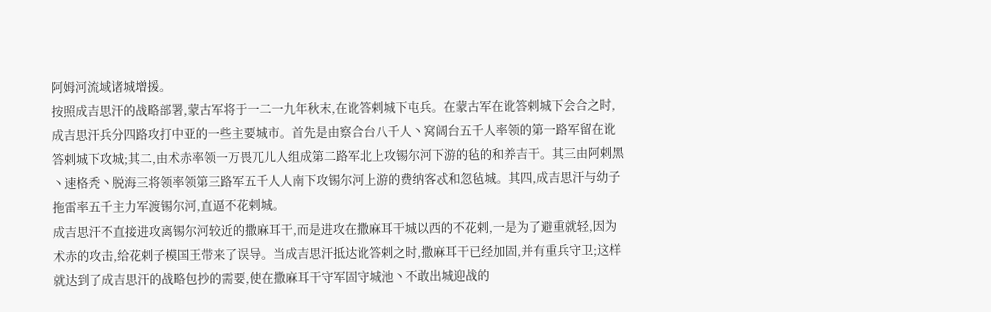阿姆河流域诸城增援。
按照成吉思汗的战略部署,蒙古军将于一二一九年秋末,在讹答剌城下屯兵。在蒙古军在讹答剌城下会合之时,成吉思汗兵分四路攻打中亚的一些主要城市。首先是由察合台八千人丶窝阔台五千人率领的第一路军留在讹答剌城下攻城;其二,由术赤率领一万畏兀儿人组成第二路军北上攻锡尔河下游的毡的和养吉干。其三由阿剌黑丶速格秃丶脱海三将领率领第三路军五千人人南下攻锡尔河上游的费纳客忒和忽毡城。其四,成吉思汗与幼子拖雷率五千主力军渡锡尔河,直逼不花剌城。
成吉思汗不直接进攻离锡尔河较近的撒麻耳干,而是进攻在撒麻耳干城以西的不花剌,一是为了避重就轻,因为术赤的攻击,给花剌子模国王带来了误导。当成吉思汗抵达讹答剌之时,撒麻耳干已经加固,并有重兵守卫;这样就达到了成吉思汗的战略包抄的需要,使在撒麻耳干守军固守城池丶不敢出城迎战的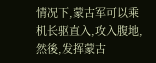情况下,蒙古军可以乘机长驱直入,攻入腹地,然後,发挥蒙古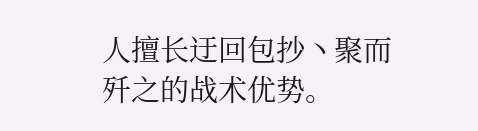人擅长迂回包抄丶聚而歼之的战术优势。